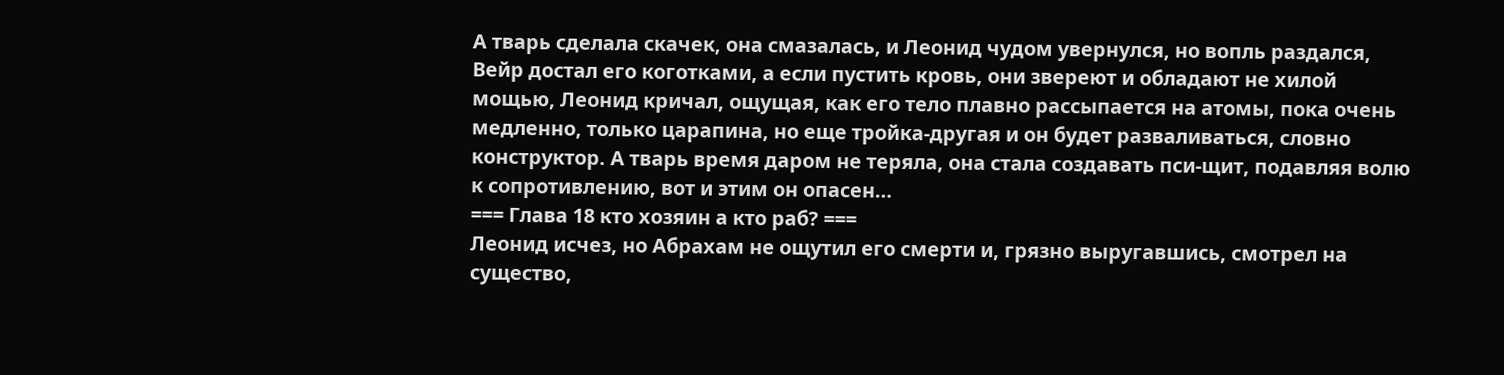А тварь сделала скачек, она смазалась, и Леонид чудом увернулся, но вопль раздался, Вейр достал его коготками, а если пустить кровь, они звереют и обладают не хилой мощью, Леонид кричал, ощущая, как его тело плавно рассыпается на атомы, пока очень медленно, только царапина, но еще тройка-другая и он будет разваливаться, словно конструктор. А тварь время даром не теряла, она стала создавать пси-щит, подавляя волю к сопротивлению, вот и этим он опасен…
=== Глава 18 кто хозяин а кто раб? ===
Леонид исчез, но Абрахам не ощутил его смерти и, грязно выругавшись, смотрел на существо,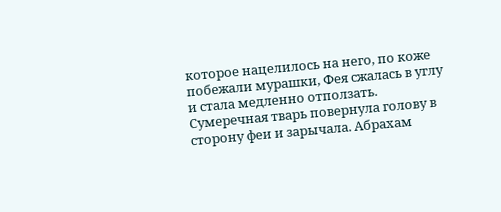которое нацелилось на него, по коже побежали мурашки, Фея сжалась в углу и стала медленно отползать. Сумеречная тварь повернула голову в сторону феи и зарычала. Абрахам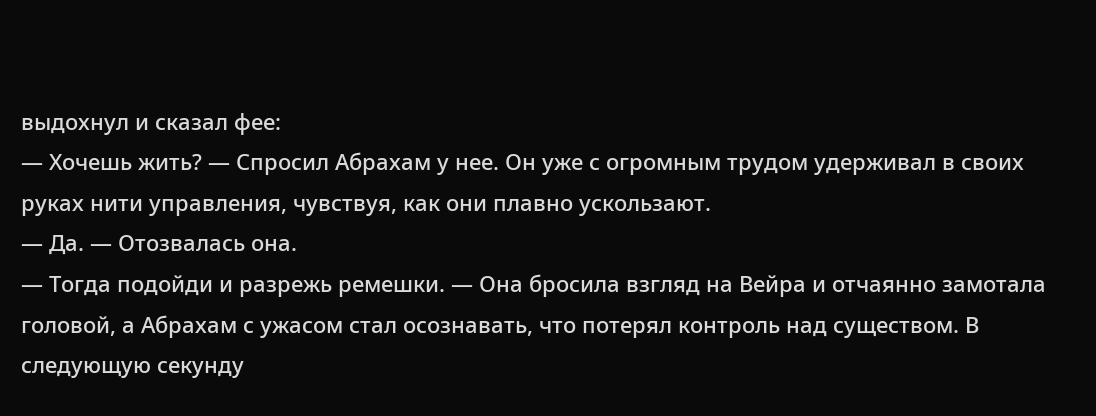выдохнул и сказал фее:
— Хочешь жить? — Спросил Абрахам у нее. Он уже с огромным трудом удерживал в своих руках нити управления, чувствуя, как они плавно ускользают.
— Да. — Отозвалась она.
— Тогда подойди и разрежь ремешки. — Она бросила взгляд на Вейра и отчаянно замотала головой, а Абрахам с ужасом стал осознавать, что потерял контроль над существом. В следующую секунду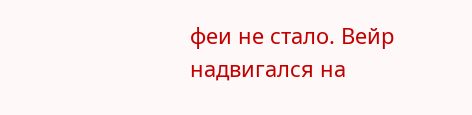феи не стало. Вейр надвигался на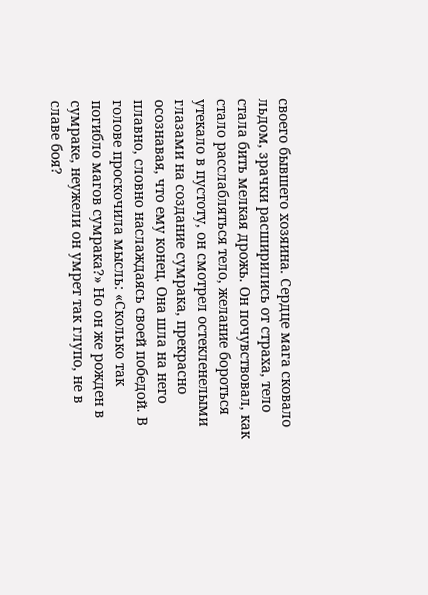своего бывшего хозяина. Сердце мага сковало льдом, зрачки расширились от страха, тело стала бить мелкая дрожь. Он почувствовал, как стало расслабляться тело, желание бороться утекало в пустоту, он смотрел остекленелыми глазами на создание сумрака, прекрасно осознавая, что ему конец. Она шла на него плавно, словно наслаждаясь своей победой. В голове проскочила мысль: «Сколько так погибло магов сумрака?» Но он же рожден в сумраке, неужели он умрет так глупо, не в славе боя?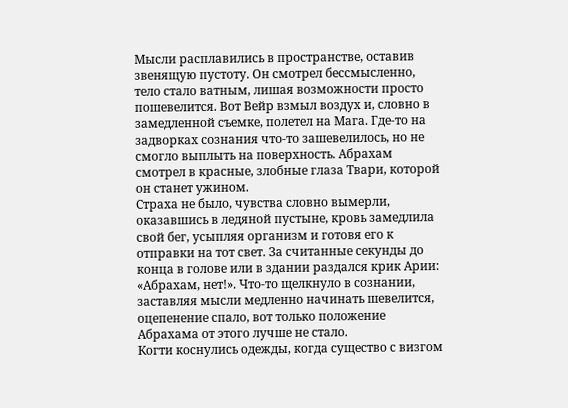Мысли расплавились в пространстве, оставив звенящую пустоту. Он смотрел бессмысленно, тело стало ватным, лишая возможности просто пошевелится. Вот Вейр взмыл воздух и, словно в замедленной съемке, полетел на Мага. Где-то на задворках сознания что-то зашевелилось, но не смогло выплыть на поверхность. Абрахам смотрел в красные, злобные глаза Твари, которой он станет ужином.
Страха не было, чувства словно вымерли, оказавшись в ледяной пустыне, кровь замедлила свой бег, усыпляя организм и готовя его к отправки на тот свет. За считанные секунды до конца в голове или в здании раздался крик Арии: «Абрахам, нет!». Что-то щелкнуло в сознании, заставляя мысли медленно начинать шевелится, оцепенение спало, вот только положение Абрахама от этого лучше не стало.
Когти коснулись одежды, когда существо с визгом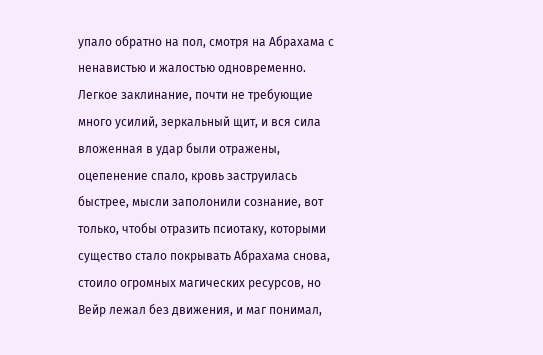упало обратно на пол, смотря на Абрахама с ненавистью и жалостью одновременно. Легкое заклинание, почти не требующие много усилий, зеркальный щит, и вся сила вложенная в удар были отражены, оцепенение спало, кровь заструилась быстрее, мысли заполонили сознание, вот только, чтобы отразить псиотаку, которыми существо стало покрывать Абрахама снова, стоило огромных магических ресурсов, но Вейр лежал без движения, и маг понимал,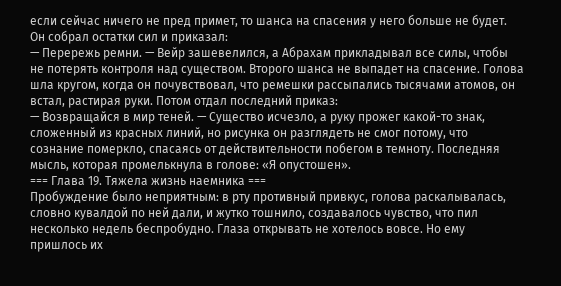если сейчас ничего не пред примет, то шанса на спасения у него больше не будет. Он собрал остатки сил и приказал:
— Перережь ремни. — Вейр зашевелился, а Абрахам прикладывал все силы, чтобы не потерять контроля над существом. Второго шанса не выпадет на спасение. Голова шла кругом, когда он почувствовал, что ремешки рассыпались тысячами атомов, он встал, растирая руки. Потом отдал последний приказ:
— Возвращайся в мир теней. — Существо исчезло, а руку прожег какой-то знак, сложенный из красных линий, но рисунка он разглядеть не смог потому, что сознание померкло, спасаясь от действительности побегом в темноту. Последняя мысль, которая промелькнула в голове: «Я опустошен».
=== Глава 19. Тяжела жизнь наемника ===
Пробуждение было неприятным: в рту противный привкус, голова раскалывалась, словно кувалдой по ней дали, и жутко тошнило, создавалось чувство, что пил несколько недель беспробудно. Глаза открывать не хотелось вовсе. Но ему пришлось их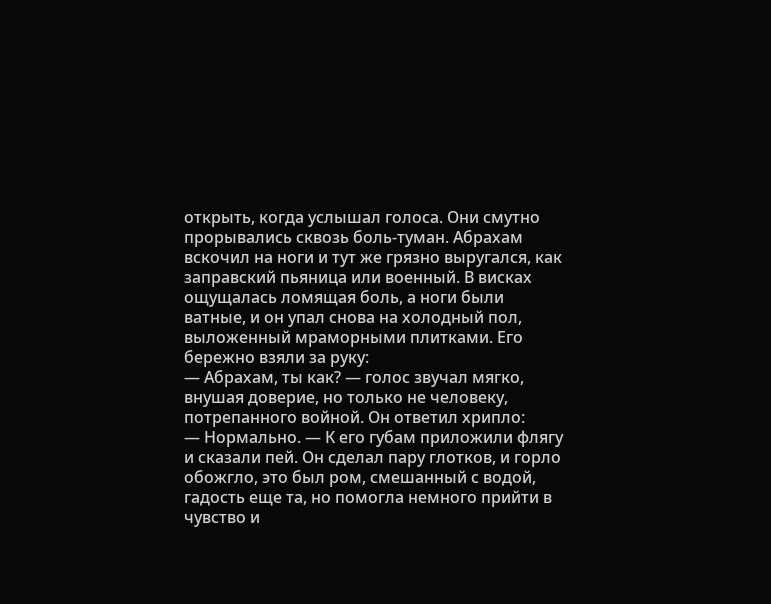открыть, когда услышал голоса. Они смутно прорывались сквозь боль-туман. Абрахам вскочил на ноги и тут же грязно выругался, как заправский пьяница или военный. В висках ощущалась ломящая боль, а ноги были ватные, и он упал снова на холодный пол, выложенный мраморными плитками. Его бережно взяли за руку:
— Абрахам, ты как? — голос звучал мягко, внушая доверие, но только не человеку, потрепанного войной. Он ответил хрипло:
— Нормально. — К его губам приложили флягу и сказали пей. Он сделал пару глотков, и горло обожгло, это был ром, смешанный с водой, гадость еще та, но помогла немного прийти в чувство и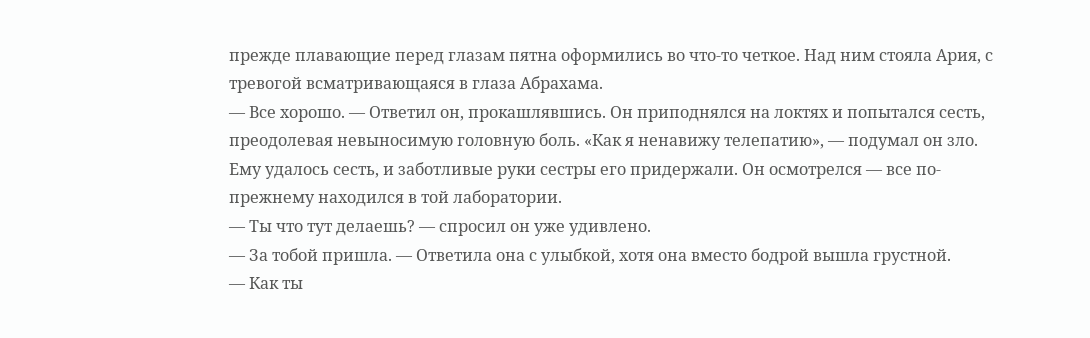прежде плавающие перед глазам пятна оформились во что-то четкое. Над ним стояла Ария, с тревогой всматривающаяся в глаза Абрахама.
— Все хорошо. — Ответил он, прокашлявшись. Он приподнялся на локтях и попытался сесть, преодолевая невыносимую головную боль. «Как я ненавижу телепатию», — подумал он зло. Ему удалось сесть, и заботливые руки сестры его придержали. Он осмотрелся — все по-прежнему находился в той лаборатории.
— Ты что тут делаешь? — спросил он уже удивлено.
— За тобой пришла. — Ответила она с улыбкой, хотя она вместо бодрой вышла грустной.
— Как ты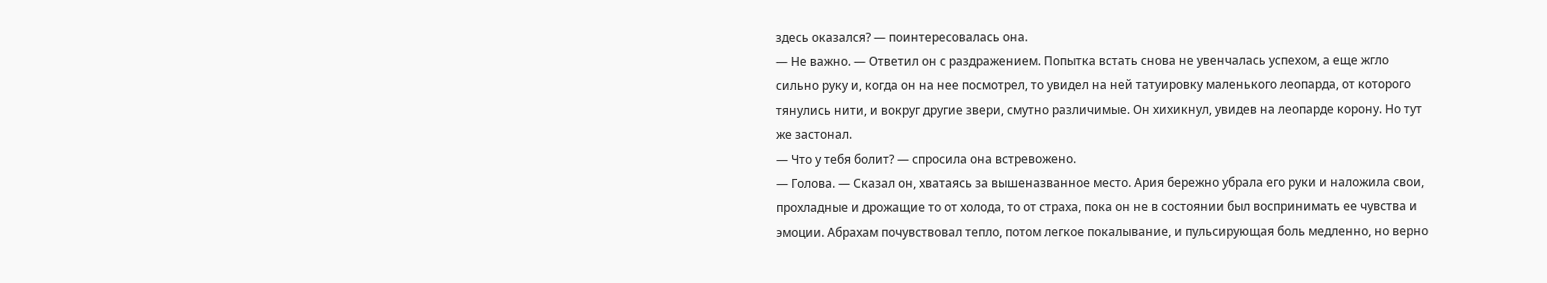здесь оказался? — поинтересовалась она.
— Не важно. — Ответил он с раздражением. Попытка встать снова не увенчалась успехом, а еще жгло сильно руку и, когда он на нее посмотрел, то увидел на ней татуировку маленького леопарда, от которого тянулись нити, и вокруг другие звери, смутно различимые. Он хихикнул, увидев на леопарде корону. Но тут же застонал.
— Что у тебя болит? — спросила она встревожено.
— Голова. — Сказал он, хватаясь за вышеназванное место. Ария бережно убрала его руки и наложила свои, прохладные и дрожащие то от холода, то от страха, пока он не в состоянии был воспринимать ее чувства и эмоции. Абрахам почувствовал тепло, потом легкое покалывание, и пульсирующая боль медленно, но верно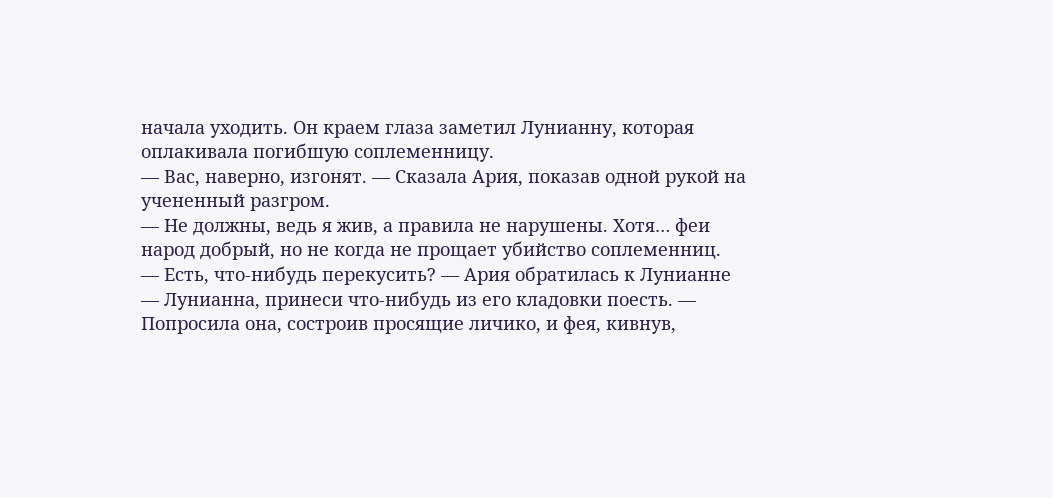начала уходить. Он краем глаза заметил Лунианну, которая оплакивала погибшую соплеменницу.
— Вас, наверно, изгонят. — Сказала Ария, показав одной рукой на учененный разгром.
— Не должны, ведь я жив, а правила не нарушены. Хотя… феи народ добрый, но не когда не прощает убийство соплеменниц.
— Есть, что-нибудь перекусить? — Ария обратилась к Лунианне
— Лунианна, принеси что-нибудь из его кладовки поесть. — Попросила она, состроив просящие личико, и фея, кивнув,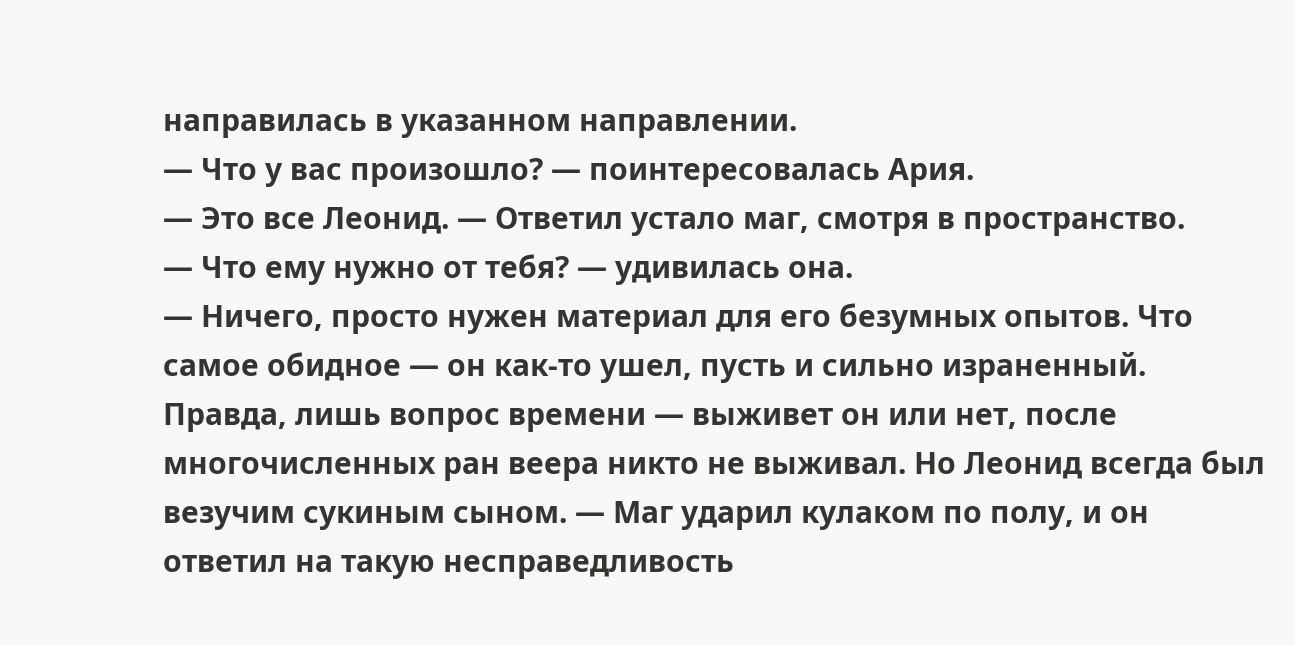направилась в указанном направлении.
— Что у вас произошло? — поинтересовалась Ария.
— Это все Леонид. — Ответил устало маг, смотря в пространство.
— Что ему нужно от тебя? — удивилась она.
— Ничего, просто нужен материал для его безумных опытов. Что самое обидное — он как-то ушел, пусть и сильно израненный. Правда, лишь вопрос времени — выживет он или нет, после многочисленных ран веера никто не выживал. Но Леонид всегда был везучим сукиным сыном. — Маг ударил кулаком по полу, и он ответил на такую несправедливость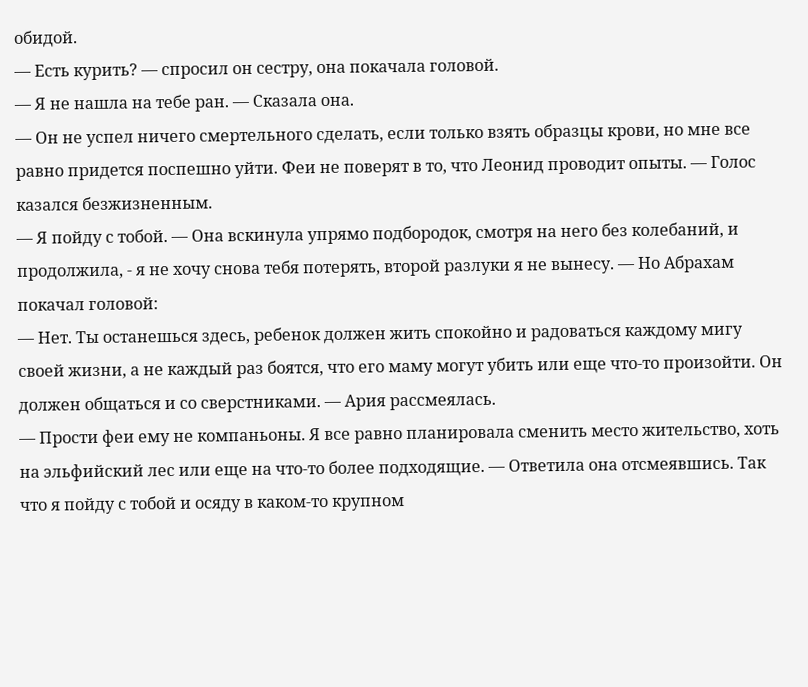обидой.
— Есть курить? — спросил он сестру, она покачала головой.
— Я не нашла на тебе ран. — Сказала она.
— Он не успел ничего смертельного сделать, если только взять образцы крови, но мне все равно придется поспешно уйти. Феи не поверят в то, что Леонид проводит опыты. — Голос казался безжизненным.
— Я пойду с тобой. — Она вскинула упрямо подбородок, смотря на него без колебаний, и продолжила, - я не хочу снова тебя потерять, второй разлуки я не вынесу. — Но Абрахам покачал головой:
— Нет. Ты останешься здесь, ребенок должен жить спокойно и радоваться каждому мигу своей жизни, а не каждый раз боятся, что его маму могут убить или еще что-то произойти. Он должен общаться и со сверстниками. — Ария рассмеялась.
— Прости феи ему не компаньоны. Я все равно планировала сменить место жительство, хоть на эльфийский лес или еще на что-то более подходящие. — Ответила она отсмеявшись. Так что я пойду с тобой и осяду в каком-то крупном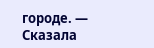городе. — Сказала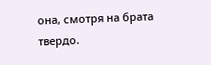она, смотря на брата твердо.